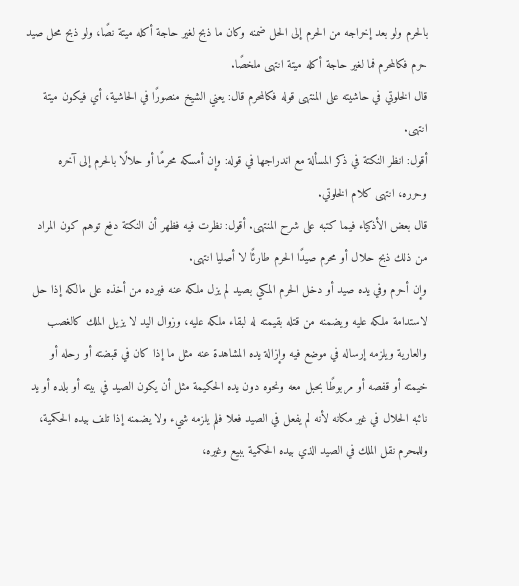بالحرم ولو بعد إخراجه من الحرم إلى الحل ضمنه وكان ما ذبح لغير حاجة أكله ميتة نصًا، ولو ذبح محل صيد حرم فكالمحرم فما لغير حاجة أكله ميتة انتهى ملخصًا.
قال الخلوتي في حاشيته على المنتهى قوله فكالمحرم قال: يعني الشيخ منصورًا في الحاشية، أي فيكون ميتة انتهى.
أقول: انظر النكتة في ذكر المسألة مع اندراجها في قوله: وإن أمسكه محرمًا أو حلالًا بالحرم إلى آخره وحرره، انتهى كلام الخلوتي.
قال بعض الأذكياء فيما كتبه على شرح المنتهى. أقول: نظرت فيه فظهر أن النكتة دفع توهم كون المراد من ذلك ذبح حلال أو محرم صيدًا الحرم طارئًا لا أصليا انتهى.
وإن أحرم وفي يده صيد أو دخل الحرم المكي بصيد لم يزل ملكه عنه فيرده من أخذه على مالكه إذا حل لاستدامة ملكه عليه ويضمنه من قتله بقيمته له لبقاء ملكه عليه، وزوال اليد لا يزيل الملك كالغصب والعارية ويلزمه إرساله في موضع فيه وإزالة يده المشاهدة عنه مثل ما إذا كان في قبضته أو رحله أو خيمته أو قفصه أو مربوطًا بحبل معه ونحوه دون يده الحكيمة مثل أن يكون الصيد في بيته أو بلده أو يد نائبه الحلال في غير مكانه لأنه لم يفعل في الصيد فعلا فلم يلزمه شيء ولا يضمنه إذا تلف بيده الحكمية، وللمحرم نقل الملك في الصيد الذي بيده الحكمية ببيع وغيره،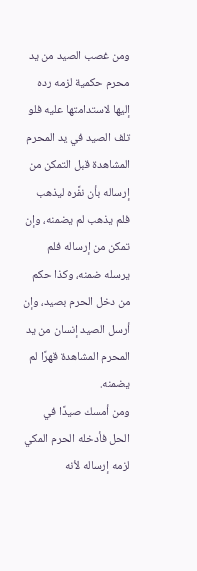ومن غصب الصيد من يد محرم حكمية لزمه رده إليها لاستدامتها عليه فلو تلف الصيد في يد المحرم المشاهدة قبل التمكن من إرساله بأن نفَّره ليذهب فلم يذهب لم يضمنه، وإن تمكن من إرساله فلم يرسله ضمنه، وكذا حكم من دخل الحرم بصيد، وإن أرسل الصيد إنسان من يد المحرم المشاهدة قهرًا لم يضمنه.
ومن أمسك صيدًا في الحل فأدخله الحرم المكي لزمه إرساله لأنه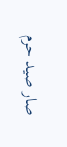صار صيد حرم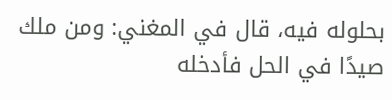بحلوله فيه، قال في المغني: ومن ملك صيدًا في الحل فأدخله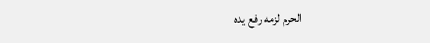الحرم لزمه رفع يده